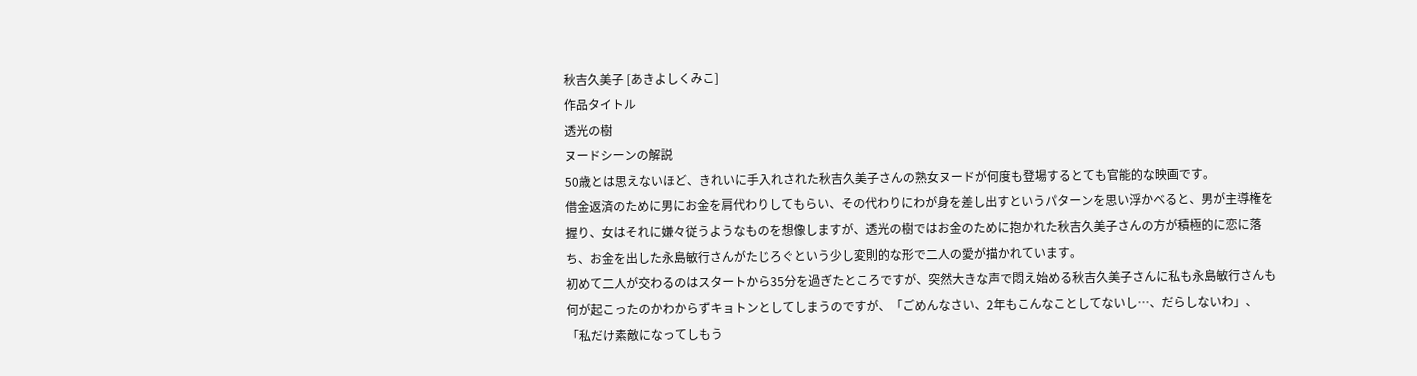秋吉久美子 [あきよしくみこ]
作品タイトル
透光の樹
ヌードシーンの解説
50歳とは思えないほど、きれいに手入れされた秋吉久美子さんの熟女ヌードが何度も登場するとても官能的な映画です。
借金返済のために男にお金を肩代わりしてもらい、その代わりにわが身を差し出すというパターンを思い浮かべると、男が主導権を握り、女はそれに嫌々従うようなものを想像しますが、透光の樹ではお金のために抱かれた秋吉久美子さんの方が積極的に恋に落ち、お金を出した永島敏行さんがたじろぐという少し変則的な形で二人の愛が描かれています。
初めて二人が交わるのはスタートから35分を過ぎたところですが、突然大きな声で悶え始める秋吉久美子さんに私も永島敏行さんも何が起こったのかわからずキョトンとしてしまうのですが、「ごめんなさい、2年もこんなことしてないし…、だらしないわ」、「私だけ素敵になってしもう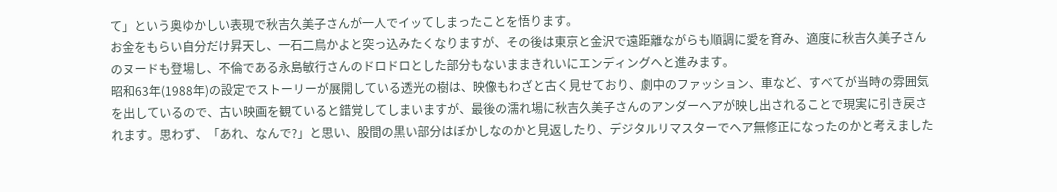て」という奥ゆかしい表現で秋吉久美子さんが一人でイッてしまったことを悟ります。
お金をもらい自分だけ昇天し、一石二鳥かよと突っ込みたくなりますが、その後は東京と金沢で遠距離ながらも順調に愛を育み、適度に秋吉久美子さんのヌードも登場し、不倫である永島敏行さんのドロドロとした部分もないままきれいにエンディングへと進みます。
昭和63年(1988年)の設定でストーリーが展開している透光の樹は、映像もわざと古く見せており、劇中のファッション、車など、すべてが当時の雰囲気を出しているので、古い映画を観ていると錯覚してしまいますが、最後の濡れ場に秋吉久美子さんのアンダーヘアが映し出されることで現実に引き戻されます。思わず、「あれ、なんで?」と思い、股間の黒い部分はぼかしなのかと見返したり、デジタルリマスターでヘア無修正になったのかと考えました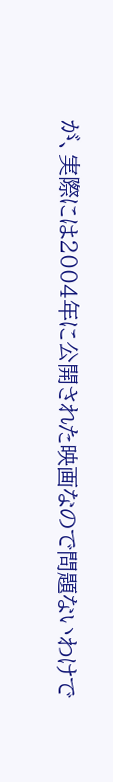が、実際には2004年に公開された映画なので問題ないわけで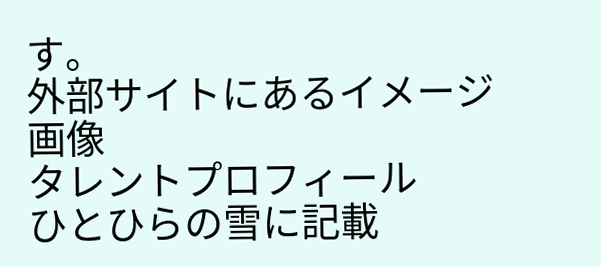す。
外部サイトにあるイメージ画像
タレントプロフィール
ひとひらの雪に記載